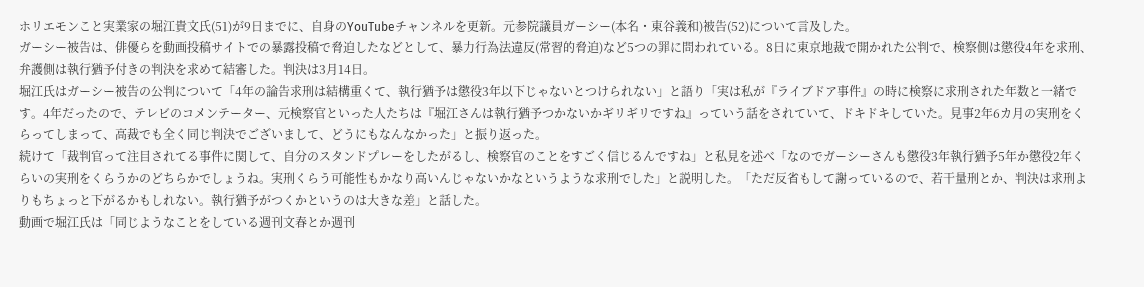ホリエモンこと実業家の堀江貴文氏(51)が9日までに、自身のYouTubeチャンネルを更新。元参院議員ガーシー(本名・東谷義和)被告(52)について言及した。
ガーシー被告は、俳優らを動画投稿サイトでの暴露投稿で脅迫したなどとして、暴力行為法違反(常習的脅迫)など5つの罪に問われている。8日に東京地裁で開かれた公判で、検察側は懲役4年を求刑、弁護側は執行猶予付きの判決を求めて結審した。判決は3月14日。
堀江氏はガーシー被告の公判について「4年の論告求刑は結構重くて、執行猶予は懲役3年以下じゃないとつけられない」と語り「実は私が『ライブドア事件』の時に検察に求刑された年数と一緒です。4年だったので、テレビのコメンテーター、元検察官といった人たちは『堀江さんは執行猶予つかないかギリギリですね』っていう話をされていて、ドキドキしていた。見事2年6カ月の実刑をくらってしまって、高裁でも全く同じ判決でございまして、どうにもなんなかった」と振り返った。
続けて「裁判官って注目されてる事件に関して、自分のスタンドプレーをしたがるし、検察官のことをすごく信じるんですね」と私見を述べ「なのでガーシーさんも懲役3年執行猶予5年か懲役2年くらいの実刑をくらうかのどちらかでしょうね。実刑くらう可能性もかなり高いんじゃないかなというような求刑でした」と説明した。「ただ反省もして謝っているので、若干量刑とか、判決は求刑よりもちょっと下がるかもしれない。執行猶予がつくかというのは大きな差」と話した。
動画で堀江氏は「同じようなことをしている週刊文春とか週刊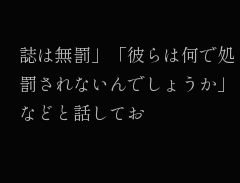誌は無罰」「彼らは何で処罰されないんでしょうか」などと話してお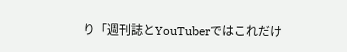り「週刊誌とYouTuberではこれだけ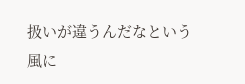扱いが違うんだなという風に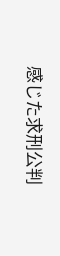感じた求刑公判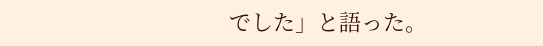でした」と語った。